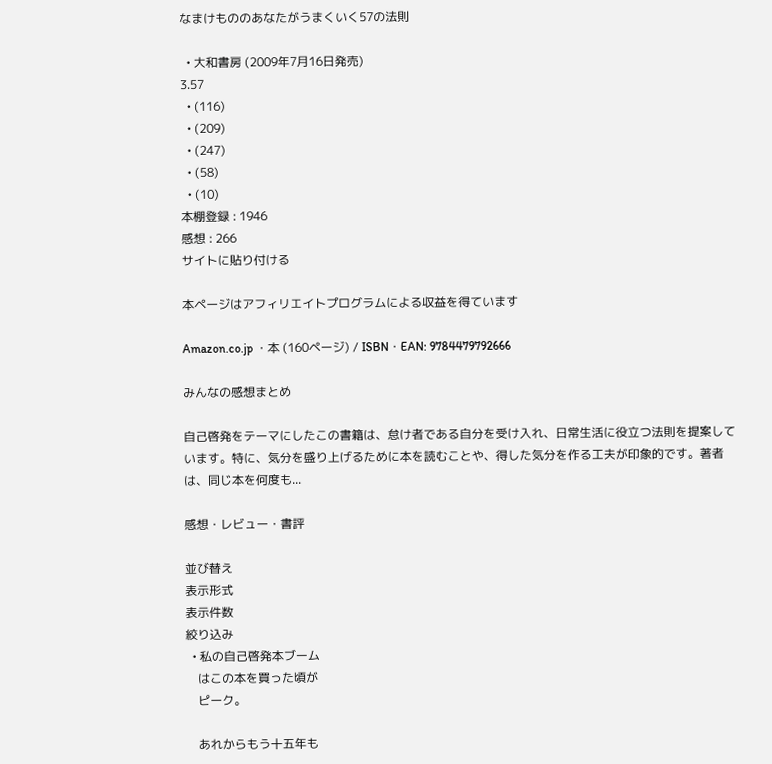なまけもののあなたがうまくいく57の法則

  • 大和書房 (2009年7月16日発売)
3.57
  • (116)
  • (209)
  • (247)
  • (58)
  • (10)
本棚登録 : 1946
感想 : 266
サイトに貼り付ける

本ページはアフィリエイトプログラムによる収益を得ています

Amazon.co.jp ・本 (160ページ) / ISBN・EAN: 9784479792666

みんなの感想まとめ

自己啓発をテーマにしたこの書籍は、怠け者である自分を受け入れ、日常生活に役立つ法則を提案しています。特に、気分を盛り上げるために本を読むことや、得した気分を作る工夫が印象的です。著者は、同じ本を何度も...

感想・レビュー・書評

並び替え
表示形式
表示件数
絞り込み
  • 私の自己啓発本ブーム
    はこの本を買った頃が
    ピーク。

    あれからもう十五年も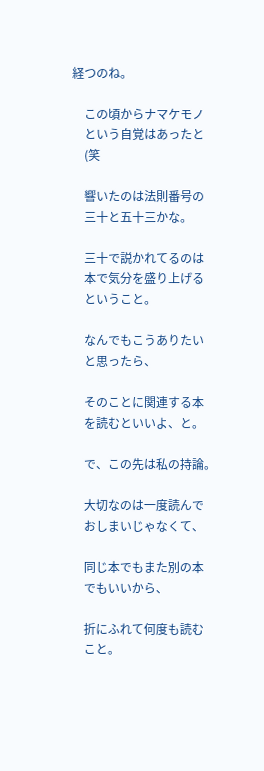経つのね。

    この頃からナマケモノ
    という自覚はあったと
    (笑

    響いたのは法則番号の
    三十と五十三かな。

    三十で説かれてるのは
    本で気分を盛り上げる
    ということ。

    なんでもこうありたい
    と思ったら、

    そのことに関連する本
    を読むといいよ、と。

    で、この先は私の持論。

    大切なのは一度読んで
    おしまいじゃなくて、

    同じ本でもまた別の本
    でもいいから、

    折にふれて何度も読む
    こと。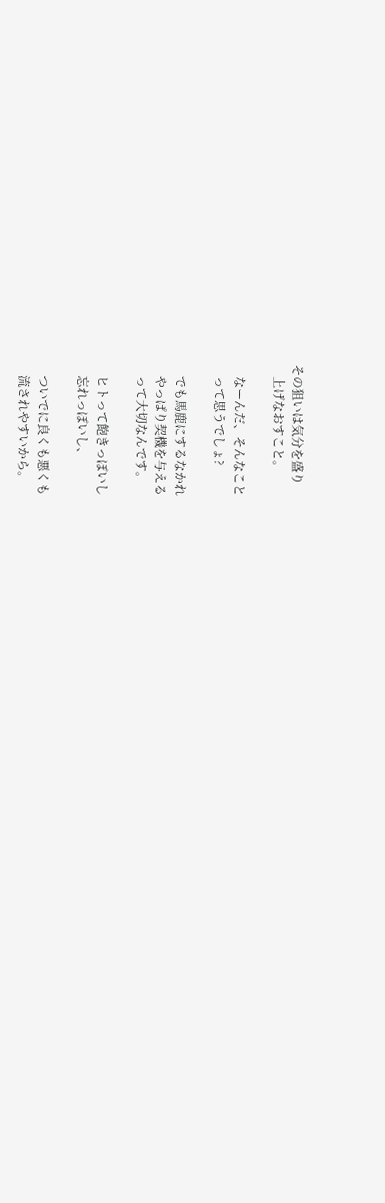その狙いは気分を盛り
    上げなおすこと。

    なーんだ、そんなこと
    って思うでしょ?

    でも馬鹿にするなかれ
    やっぱり契機を与える
    って大切なんです。

    ヒトって飽きっぽいし
    忘れっぽいし、

    ついでに良くも悪くも
    流されやすいから。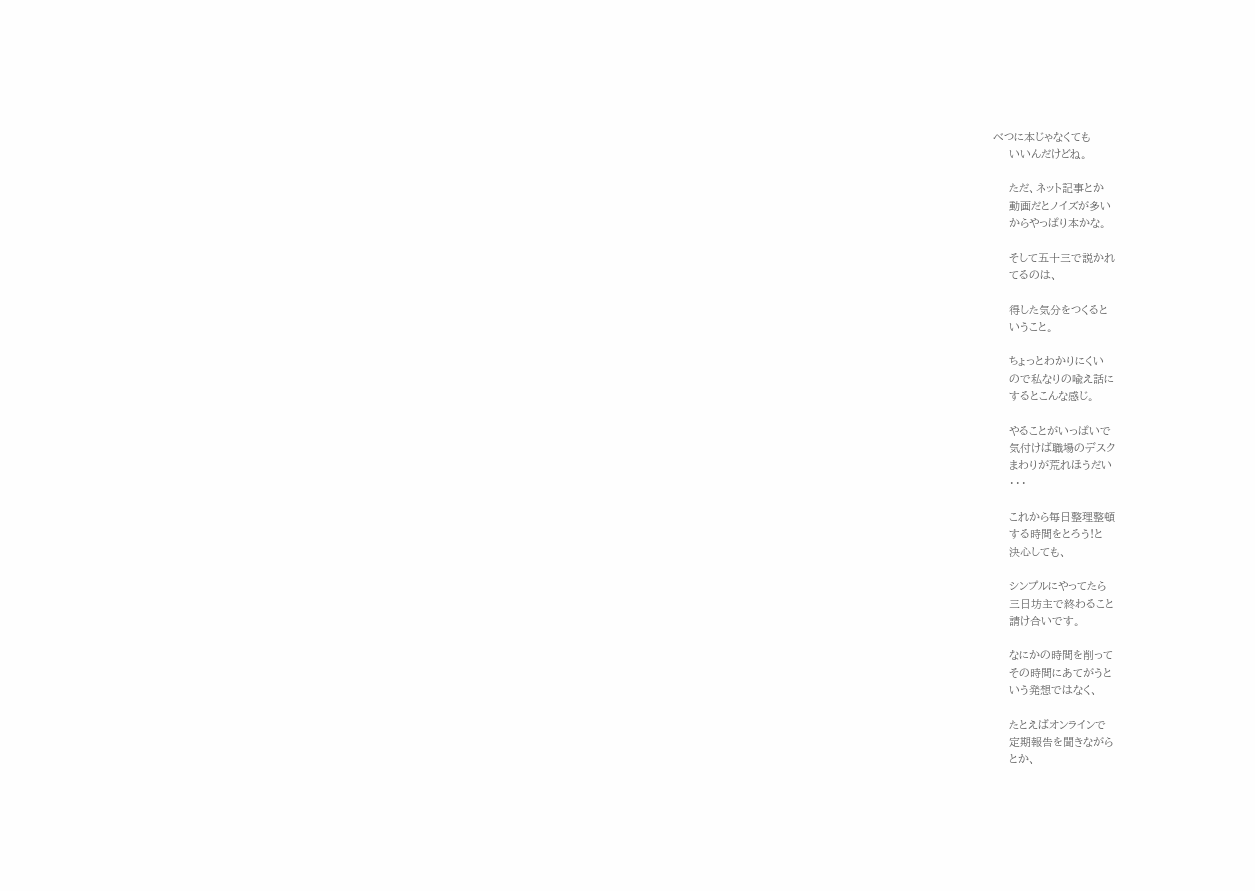べつに本じゃなくても
    いいんだけどね。

    ただ、ネット記事とか
    動画だとノイズが多い
    からやっぱり本かな。

    そして五十三で説かれ
    てるのは、

    得した気分をつくると
    いうこと。

    ちょっとわかりにくい
    ので私なりの喩え話に
    するとこんな感じ。

    やることがいっぱいで
    気付けば職場のデスク
    まわりが荒れほうだい
    ・・・

    これから毎日整理整頓
    する時間をとろう!と
    決心しても、

    シンプルにやってたら
    三日坊主で終わること
    請け合いです。

    なにかの時間を削って
    その時間にあてがうと
    いう発想ではなく、

    たとえばオンラインで
    定期報告を聞きながら
    とか、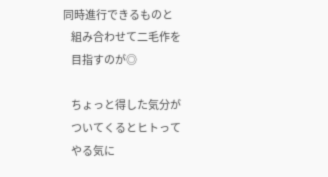同時進行できるものと
    組み合わせて二毛作を
    目指すのが◎

    ちょっと得した気分が
    ついてくるとヒトって
    やる気に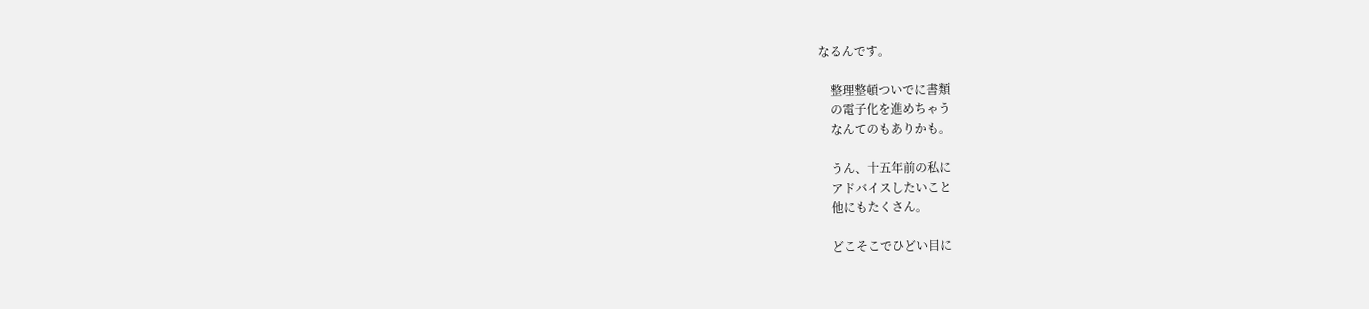なるんです。

    整理整頓ついでに書類
    の電子化を進めちゃう
    なんてのもありかも。

    うん、十五年前の私に
    アドバイスしたいこと
    他にもたくさん。

    どこそこでひどい目に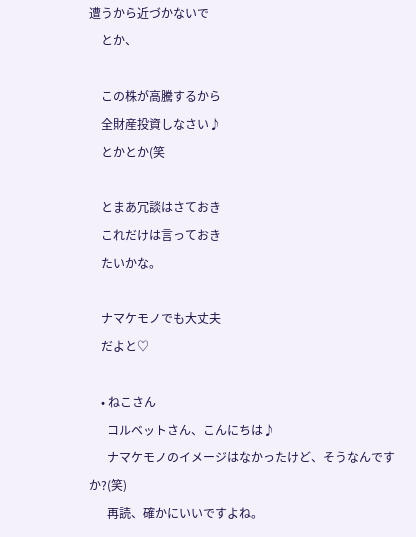遭うから近づかないで
    とか、

    この株が高騰するから
    全財産投資しなさい♪
    とかとか(笑

    とまあ冗談はさておき
    これだけは言っておき
    たいかな。

    ナマケモノでも大丈夫
    だよと♡

    • ねこさん
      コルベットさん、こんにちは♪
      ナマケモノのイメージはなかったけど、そうなんですか?(笑)
      再読、確かにいいですよね。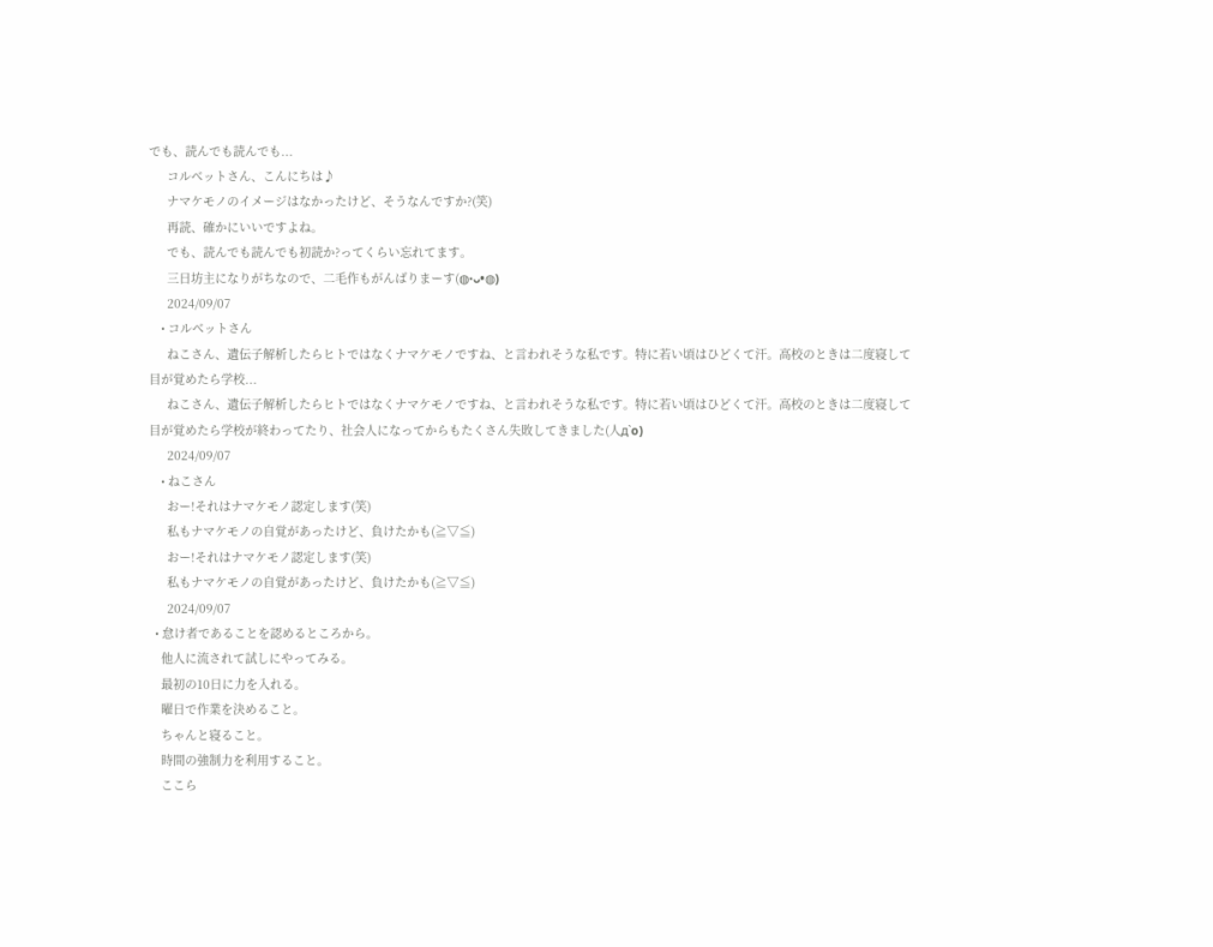でも、読んでも読んでも...
      コルベットさん、こんにちは♪
      ナマケモノのイメージはなかったけど、そうなんですか?(笑)
      再読、確かにいいですよね。
      でも、読んでも読んでも初読か?ってくらい忘れてます。
      三日坊主になりがちなので、二毛作もがんばりまーす(◍•ᴗ•◍)
      2024/09/07
    • コルベットさん
      ねこさん、遺伝子解析したらヒトではなくナマケモノですね、と言われそうな私です。特に若い頃はひどくて汗。高校のときは二度寝して目が覚めたら学校...
      ねこさん、遺伝子解析したらヒトではなくナマケモノですね、と言われそうな私です。特に若い頃はひどくて汗。高校のときは二度寝して目が覚めたら学校が終わってたり、社会人になってからもたくさん失敗してきました(人д`o)
      2024/09/07
    • ねこさん
      おー!それはナマケモノ認定します(笑)
      私もナマケモノの自覚があったけど、負けたかも(≧▽≦)
      おー!それはナマケモノ認定します(笑)
      私もナマケモノの自覚があったけど、負けたかも(≧▽≦)
      2024/09/07
  • 怠け者であることを認めるところから。
    他人に流されて試しにやってみる。
    最初の10日に力を入れる。
    曜日で作業を決めること。
    ちゃんと寝ること。
    時間の強制力を利用すること。
    ここら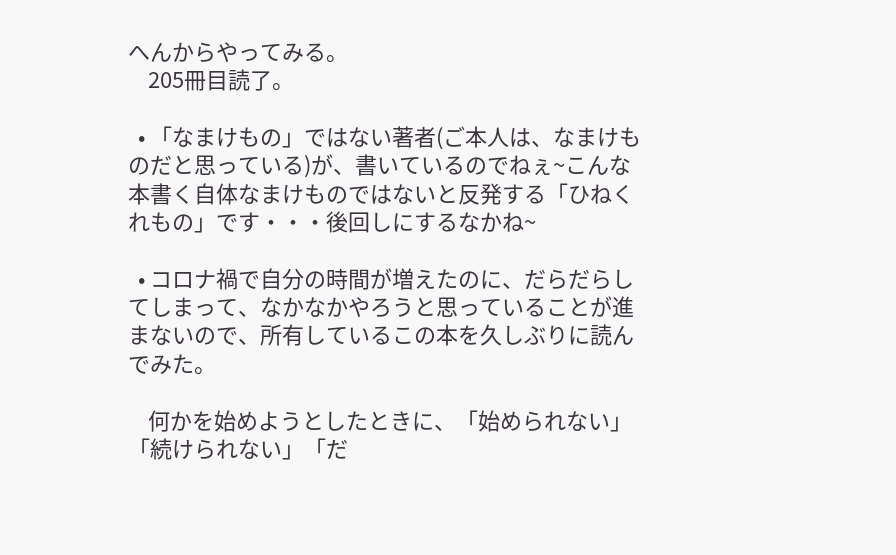へんからやってみる。
    205冊目読了。

  • 「なまけもの」ではない著者(ご本人は、なまけものだと思っている)が、書いているのでねぇ~こんな本書く自体なまけものではないと反発する「ひねくれもの」です・・・後回しにするなかね~

  • コロナ禍で自分の時間が増えたのに、だらだらしてしまって、なかなかやろうと思っていることが進まないので、所有しているこの本を久しぶりに読んでみた。

    何かを始めようとしたときに、「始められない」「続けられない」「だ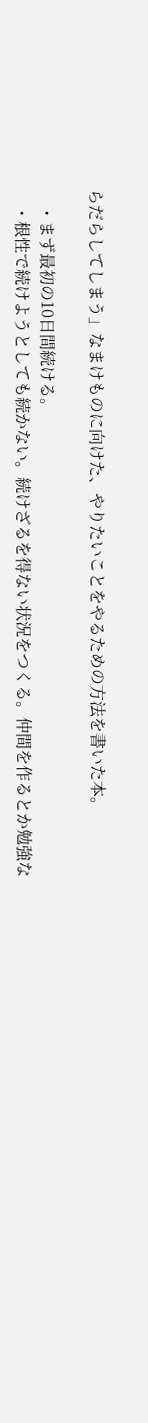らだらしてしまう」なまけものに向けた、やりたいことをやるための方法を書いた本。

    ・まず最初の10日間続ける。
    ・根性で続けようとしても続かない。続けざるを得ない状況をつくる。仲間を作るとか勉強な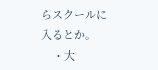らスクールに入るとか。
    ・大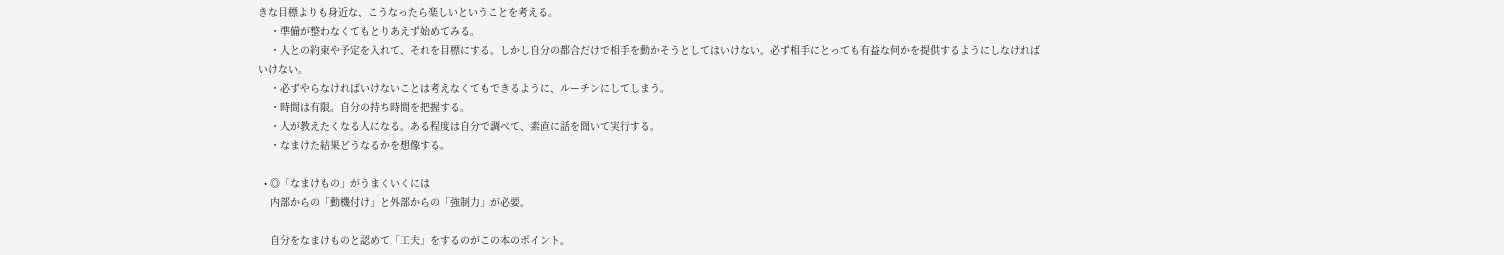きな目標よりも身近な、こうなったら楽しいということを考える。
    ・準備が整わなくてもとりあえず始めてみる。
    ・人との約束や予定を入れて、それを目標にする。しかし自分の都合だけで相手を動かそうとしてはいけない。必ず相手にとっても有益な何かを提供するようにしなければいけない。
    ・必ずやらなければいけないことは考えなくてもできるように、ルーチンにしてしまう。
    ・時間は有限。自分の持ち時間を把握する。
    ・人が教えたくなる人になる。ある程度は自分で調べて、素直に話を聞いて実行する。
    ・なまけた結果どうなるかを想像する。

  • ◎「なまけもの」がうまくいくには
    内部からの「動機付け」と外部からの「強制力」が必要。

    自分をなまけものと認めて「工夫」をするのがこの本のポイント。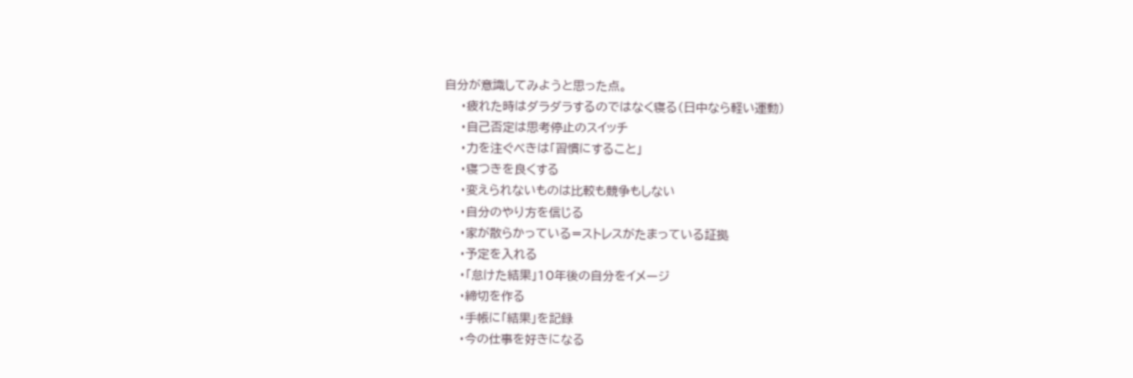自分が意識してみようと思った点。
    ・疲れた時はダラダラするのではなく寝る(日中なら軽い運動)
    ・自己否定は思考停止のスイッチ
    ・力を注ぐべきは「習慣にすること」
    ・寝つきを良くする
    ・変えられないものは比較も競争もしない
    ・自分のやり方を信じる
    ・家が散らかっている=ストレスがたまっている証拠
    ・予定を入れる
    ・「怠けた結果」10年後の自分をイメージ
    ・締切を作る
    ・手帳に「結果」を記録
    ・今の仕事を好きになる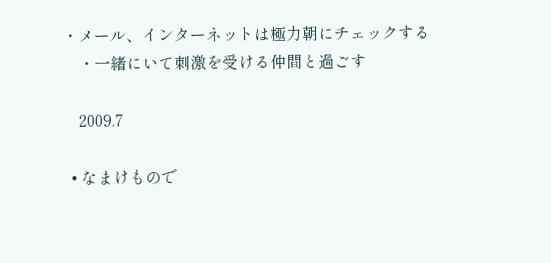・メール、インターネットは極力朝にチェックする
    ・一緒にいて刺激を受ける仲間と過ごす

    2009.7

  • なまけもので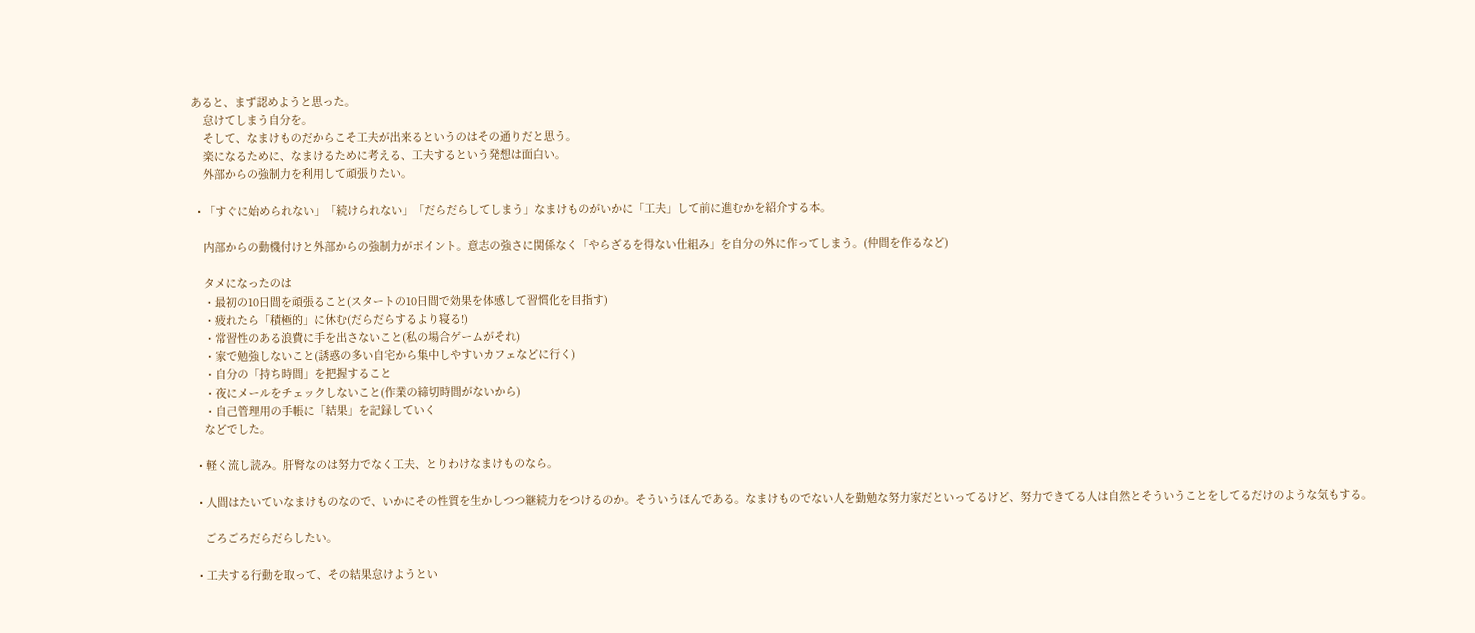あると、まず認めようと思った。
    怠けてしまう自分を。
    そして、なまけものだからこそ工夫が出来るというのはその通りだと思う。
    楽になるために、なまけるために考える、工夫するという発想は面白い。
    外部からの強制力を利用して頑張りたい。

  • 「すぐに始められない」「続けられない」「だらだらしてしまう」なまけものがいかに「工夫」して前に進むかを紹介する本。

    内部からの動機付けと外部からの強制力がポイント。意志の強さに関係なく「やらざるを得ない仕組み」を自分の外に作ってしまう。(仲間を作るなど)

    タメになったのは
    ・最初の10日間を頑張ること(スタートの10日間で効果を体感して習慣化を目指す)
    ・疲れたら「積極的」に休む(だらだらするより寝る!)
    ・常習性のある浪費に手を出さないこと(私の場合ゲームがそれ)
    ・家で勉強しないこと(誘惑の多い自宅から集中しやすいカフェなどに行く)
    ・自分の「持ち時間」を把握すること
    ・夜にメールをチェックしないこと(作業の締切時間がないから)
    ・自己管理用の手帳に「結果」を記録していく
    などでした。

  • 軽く流し読み。肝腎なのは努力でなく工夫、とりわけなまけものなら。

  • 人間はたいていなまけものなので、いかにその性質を生かしつつ継続力をつけるのか。そういうほんである。なまけものでない人を勤勉な努力家だといってるけど、努力できてる人は自然とそういうことをしてるだけのような気もする。

    ごろごろだらだらしたい。

  • 工夫する行動を取って、その結果怠けようとい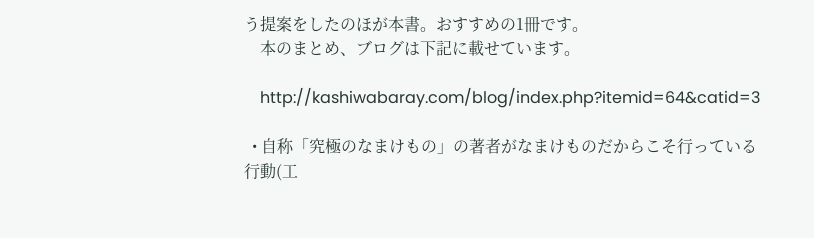う提案をしたのほが本書。おすすめの1冊です。
    本のまとめ、ブログは下記に載せています。

    http://kashiwabaray.com/blog/index.php?itemid=64&catid=3

  • 自称「究極のなまけもの」の著者がなまけものだからこそ行っている行動(工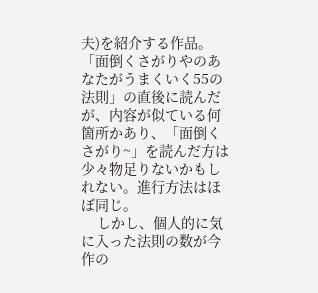夫)を紹介する作品。「面倒くさがりやのあなたがうまくいく55の法則」の直後に読んだが、内容が似ている何箇所かあり、「面倒くさがり~」を読んだ方は少々物足りないかもしれない。進行方法はほぼ同じ。
    しかし、個人的に気に入った法則の数が今作の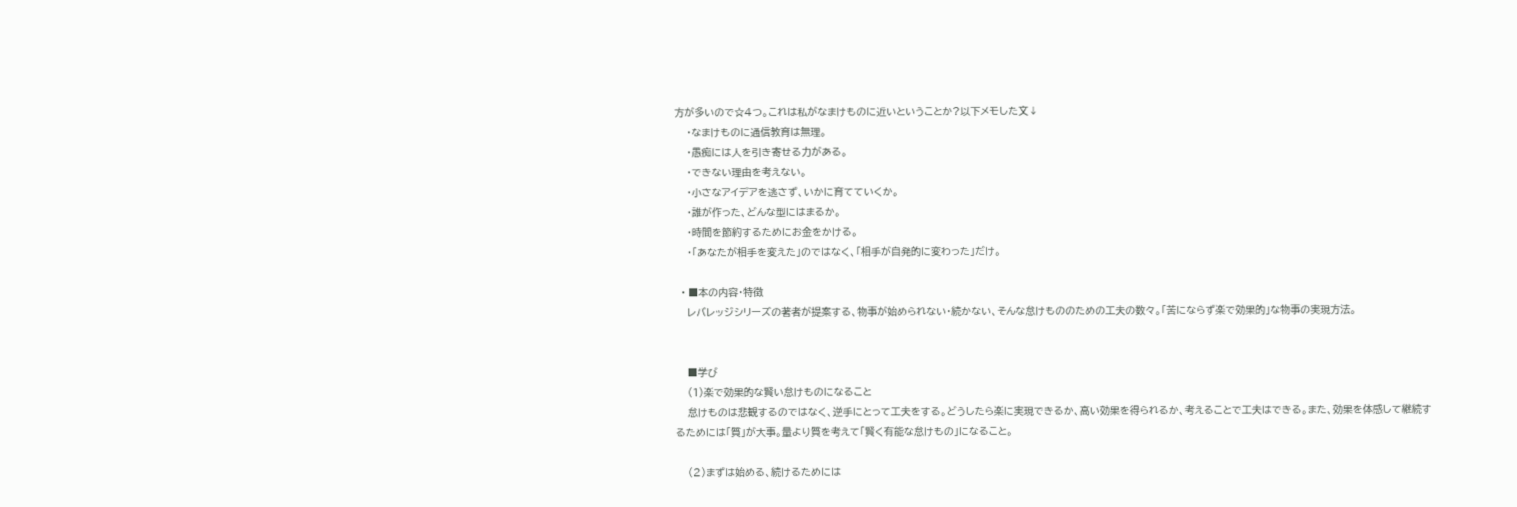方が多いので☆4つ。これは私がなまけものに近いということか?以下メモした文↓
    ・なまけものに通信教育は無理。
    ・愚痴には人を引き寄せる力がある。
    ・できない理由を考えない。
    ・小さなアイデアを逃さず、いかに育てていくか。
    ・誰が作った、どんな型にはまるか。
    ・時間を節約するためにお金をかける。
    ・「あなたが相手を変えた」のではなく、「相手が自発的に変わった」だけ。

  • ■本の内容・特徴
    レバレッジシリーズの著者が提案する、物事が始められない・続かない、そんな怠けもののための工夫の数々。「苦にならず楽で効果的」な物事の実現方法。


    ■学び
    (1)楽で効果的な賢い怠けものになること
    怠けものは悲観するのではなく、逆手にとって工夫をする。どうしたら楽に実現できるか、高い効果を得られるか、考えることで工夫はできる。また、効果を体感して継続するためには「質」が大事。量より質を考えて「賢く有能な怠けもの」になること。

    (2)まずは始める、続けるためには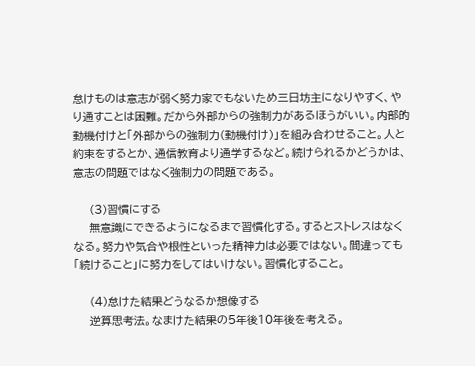怠けものは意志が弱く努力家でもないため三日坊主になりやすく、やり通すことは困難。だから外部からの強制力があるほうがいい。内部的動機付けと「外部からの強制力(動機付け)」を組み合わせること。人と約束をするとか、通信教育より通学するなど。続けられるかどうかは、意志の問題ではなく強制力の問題である。

    (3)習慣にする
    無意識にできるようになるまで習慣化する。するとストレスはなくなる。努力や気合や根性といった精神力は必要ではない。間違っても「続けること」に努力をしてはいけない。習慣化すること。

    (4)怠けた結果どうなるか想像する
    逆算思考法。なまけた結果の5年後10年後を考える。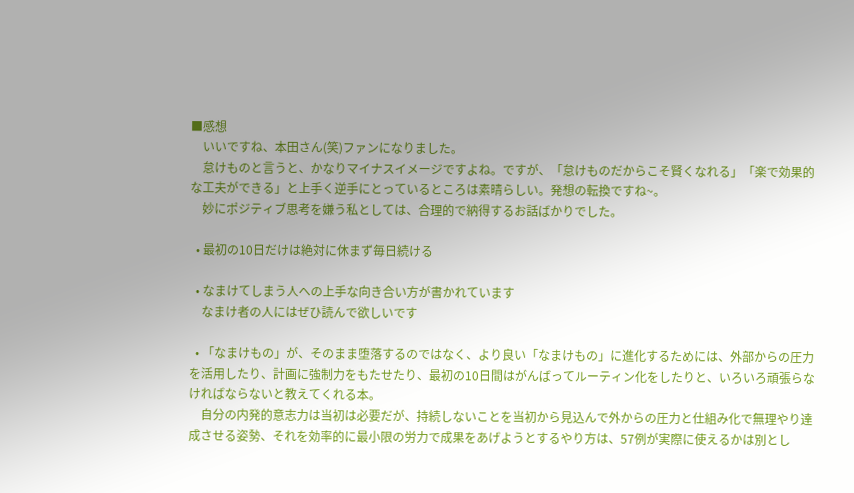■感想
    いいですね、本田さん(笑)ファンになりました。
    怠けものと言うと、かなりマイナスイメージですよね。ですが、「怠けものだからこそ賢くなれる」「楽で効果的な工夫ができる」と上手く逆手にとっているところは素晴らしい。発想の転換ですね~。
    妙にポジティブ思考を嫌う私としては、合理的で納得するお話ばかりでした。

  • 最初の10日だけは絶対に休まず毎日続ける

  • なまけてしまう人への上手な向き合い方が書かれています
    なまけ者の人にはぜひ読んで欲しいです

  • 「なまけもの」が、そのまま堕落するのではなく、より良い「なまけもの」に進化するためには、外部からの圧力を活用したり、計画に強制力をもたせたり、最初の10日間はがんばってルーティン化をしたりと、いろいろ頑張らなければならないと教えてくれる本。
    自分の内発的意志力は当初は必要だが、持続しないことを当初から見込んで外からの圧力と仕組み化で無理やり達成させる姿勢、それを効率的に最小限の労力で成果をあげようとするやり方は、57例が実際に使えるかは別とし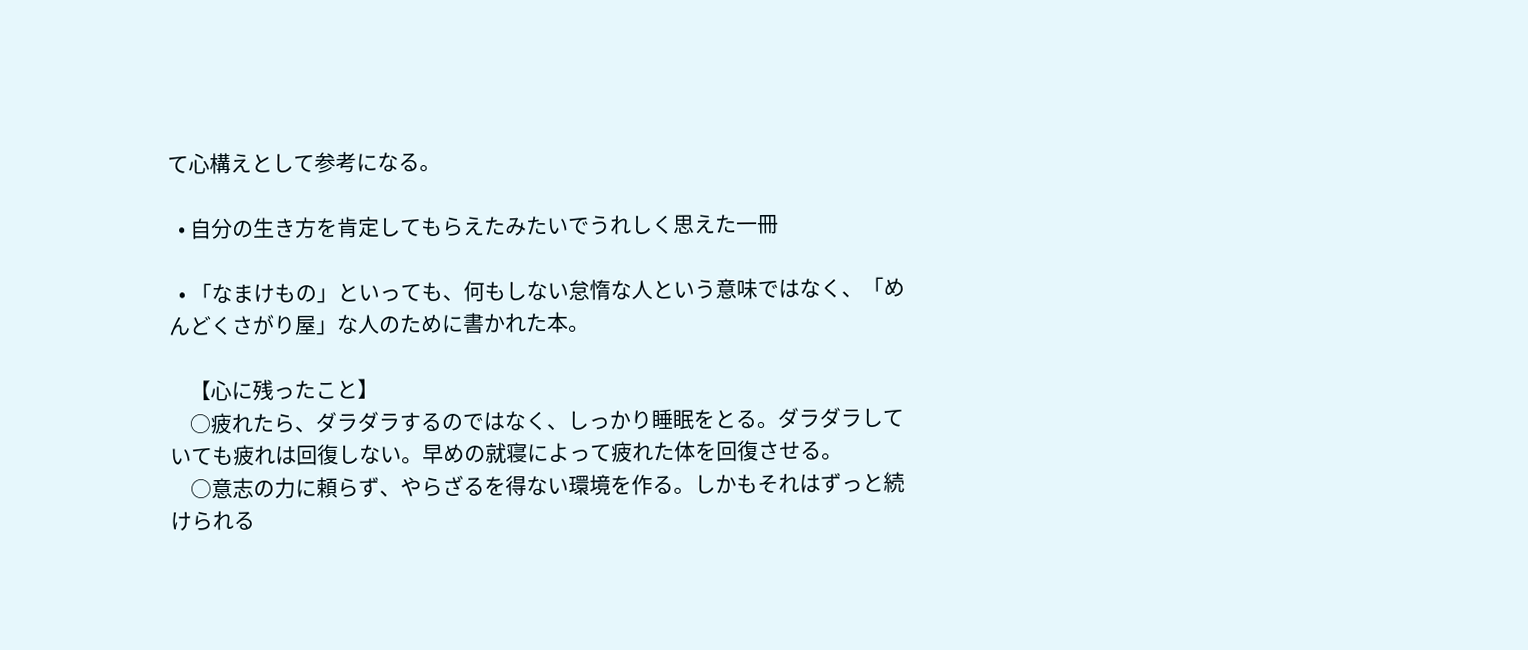て心構えとして参考になる。

  • 自分の生き方を肯定してもらえたみたいでうれしく思えた一冊

  • 「なまけもの」といっても、何もしない怠惰な人という意味ではなく、「めんどくさがり屋」な人のために書かれた本。

    【心に残ったこと】
    ○疲れたら、ダラダラするのではなく、しっかり睡眠をとる。ダラダラしていても疲れは回復しない。早めの就寝によって疲れた体を回復させる。
    ○意志の力に頼らず、やらざるを得ない環境を作る。しかもそれはずっと続けられる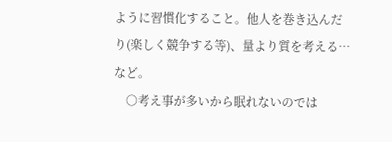ように習慣化すること。他人を巻き込んだり(楽しく競争する等)、量より質を考える…など。
    ○考え事が多いから眠れないのでは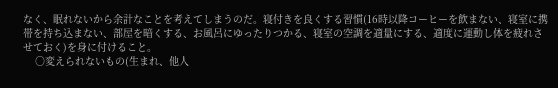なく、眠れないから余計なことを考えてしまうのだ。寝付きを良くする習慣(16時以降コーヒーを飲まない、寝室に携帯を持ち込まない、部屋を暗くする、お風呂にゆったりつかる、寝室の空調を適量にする、適度に運動し体を疲れさせておく)を身に付けること。
    ○変えられないもの(生まれ、他人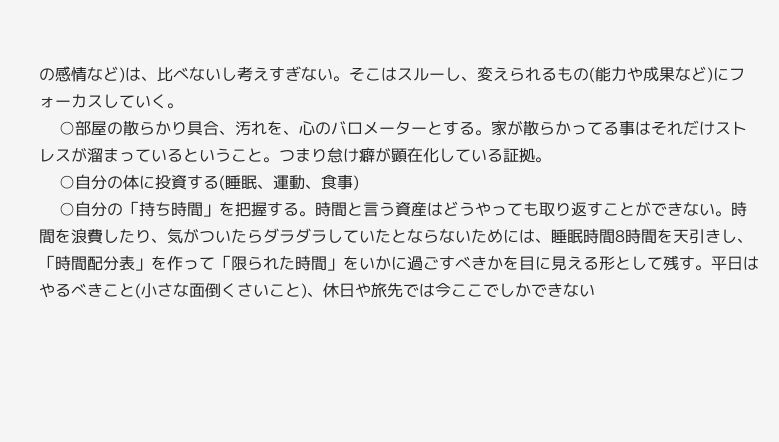の感情など)は、比べないし考えすぎない。そこはスルーし、変えられるもの(能力や成果など)にフォーカスしていく。
    ○部屋の散らかり具合、汚れを、心のバロメーターとする。家が散らかってる事はそれだけストレスが溜まっているということ。つまり怠け癖が顕在化している証拠。
    ○自分の体に投資する(睡眠、運動、食事)
    ○自分の「持ち時間」を把握する。時間と言う資産はどうやっても取り返すことができない。時間を浪費したり、気がついたらダラダラしていたとならないためには、睡眠時間8時間を天引きし、「時間配分表」を作って「限られた時間」をいかに過ごすべきかを目に見える形として残す。平日はやるべきこと(小さな面倒くさいこと)、休日や旅先では今ここでしかできない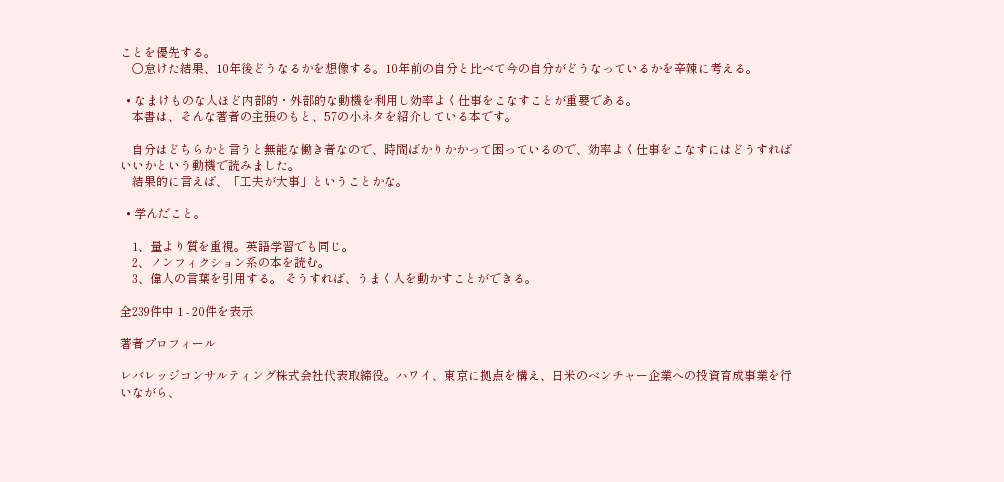ことを優先する。
    ○怠けた結果、10年後どうなるかを想像する。10年前の自分と比べて今の自分がどうなっているかを辛辣に考える。

  • なまけものな人ほど内部的・外部的な動機を利用し効率よく仕事をこなすことが重要である。
    本書は、そんな著者の主張のもと、57の小ネタを紹介している本です。

    自分はどちらかと言うと無能な働き者なので、時間ばかりかかって困っているので、効率よく仕事をこなすにはどうすればいいかという動機で読みました。
    結果的に言えば、「工夫が大事」ということかな。

  • 学んだこと。

    1、量より質を重視。英語学習でも同じ。
    2、ノンフィクション系の本を読む。
    3、偉人の言葉を引用する。 そうすれば、うまく人を動かすことができる。

全239件中 1 - 20件を表示

著者プロフィール

レバレッジコンサルティング株式会社代表取締役。ハワイ、東京に拠点を構え、日米のベンチャー企業への投資育成事業を行いながら、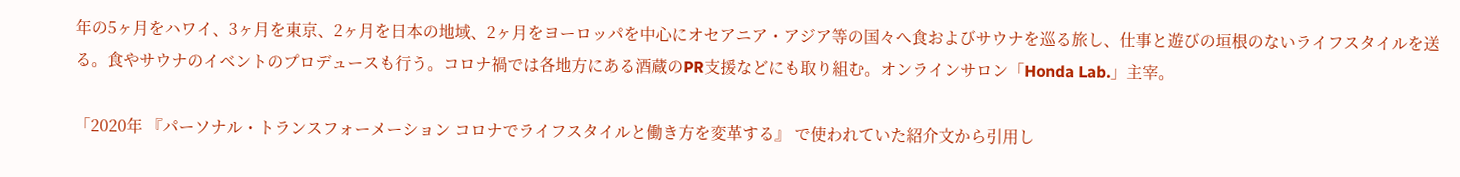年の5ヶ月をハワイ、3ヶ月を東京、2ヶ月を日本の地域、2ヶ月をヨーロッパを中心にオセアニア・アジア等の国々へ食およびサウナを巡る旅し、仕事と遊びの垣根のないライフスタイルを送る。食やサウナのイベントのプロデュースも行う。コロナ禍では各地方にある酒蔵のPR支援などにも取り組む。オンラインサロン「Honda Lab.」主宰。

「2020年 『パーソナル・トランスフォーメーション コロナでライフスタイルと働き方を変革する』 で使われていた紹介文から引用し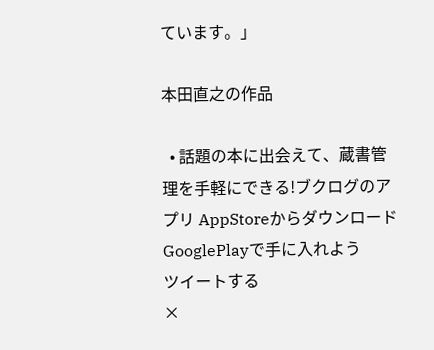ています。」

本田直之の作品

  • 話題の本に出会えて、蔵書管理を手軽にできる!ブクログのアプリ AppStoreからダウンロード GooglePlayで手に入れよう
ツイートする
×